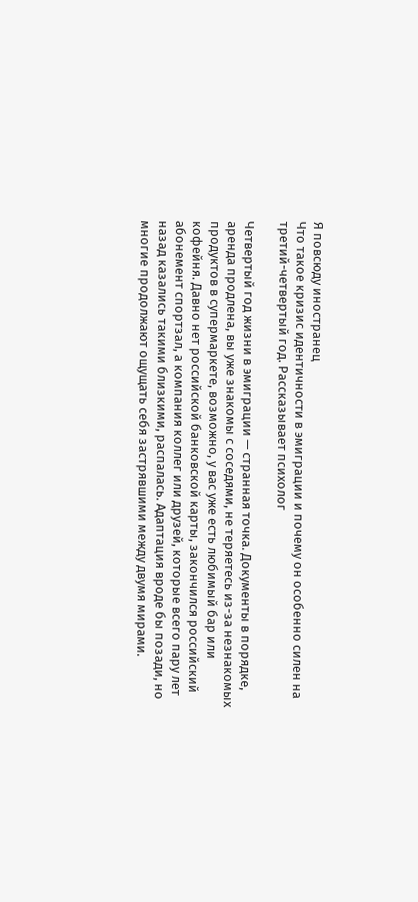Я повсюду иностранец
Что такое кризис идентичности в эмиграции и почему он особенно силен на третий-четвертый год. Рассказывает психолог

Четвертый год жизни в эмиграции — странная точка. Документы в порядке, аренда продлена, вы уже знакомы с соседями, не теряетесь из-за незнакомых продуктов в супермаркете, возможно, у вас уже есть любимый бар или кофейня. Давно нет российской банковской карты, закончился российский абонемент спортзал, а компания коллег или друзей, которые всего пару лет назад казались такими близкими, распалась. Адаптация вроде бы позади, но многие продолжают ощущать себя застрявшими между двумя мирами.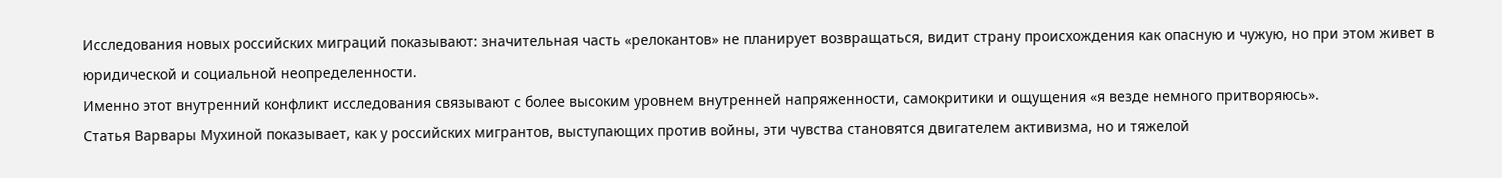Исследования новых российских миграций показывают: значительная часть «релокантов» не планирует возвращаться, видит страну происхождения как опасную и чужую, но при этом живет в юридической и социальной неопределенности.
Именно этот внутренний конфликт исследования связывают с более высоким уровнем внутренней напряженности, самокритики и ощущения «я везде немного притворяюсь».
Статья Варвары Мухиной показывает, как у российских мигрантов, выступающих против войны, эти чувства становятся двигателем активизма, но и тяжелой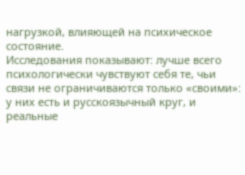нагрузкой, влияющей на психическое состояние.
Исследования показывают: лучше всего психологически чувствуют себя те, чьи связи не ограничиваются только «своими»: у них есть и русскоязычный круг, и реальные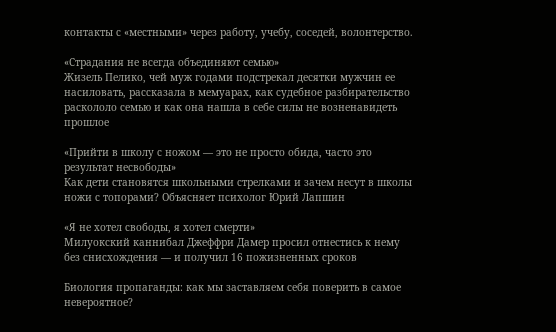контакты с «местными» через работу, учебу, соседей, волонтерство.

«Страдания не всегда объединяют семью»
Жизель Пелико, чей муж годами подстрекал десятки мужчин ее насиловать, рассказала в мемуарах, как судебное разбирательство раскололо семью и как она нашла в себе силы не возненавидеть прошлое

«Прийти в школу с ножом — это не просто обида, часто это результат несвободы»
Как дети становятся школьными стрелками и зачем несут в школы ножи с топорами? Объясняет психолог Юрий Лапшин

«Я не хотел свободы, я хотел смерти»
Милуокский каннибал Джеффри Дамер просил отнестись к нему без снисхождения — и получил 16 пожизненных сроков

Биология пропаганды: как мы заставляем себя поверить в самое невероятное?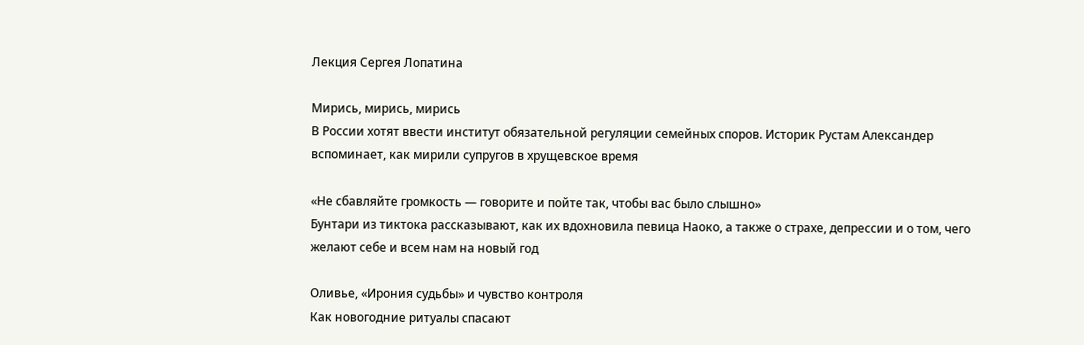Лекция Сергея Лопатина

Мирись, мирись, мирись
В России хотят ввести институт обязательной регуляции семейных споров. Историк Рустам Александер вспоминает, как мирили супругов в хрущевское время

«Не сбавляйте громкость — говорите и пойте так, чтобы вас было слышно»
Бунтари из тиктока рассказывают, как их вдохновила певица Наоко, а также о страхе, депрессии и о том, чего желают себе и всем нам на новый год

Оливье, «Ирония судьбы» и чувство контроля
Как новогодние ритуалы спасают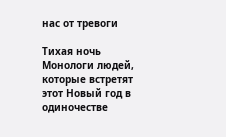нас от тревоги

Тихая ночь
Монологи людей, которые встретят этот Новый год в одиночестве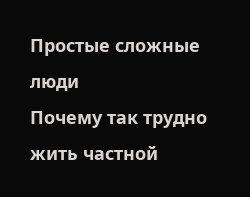Простые сложные люди
Почему так трудно жить частной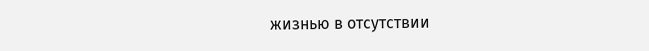жизнью в отсутствии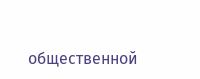общественной